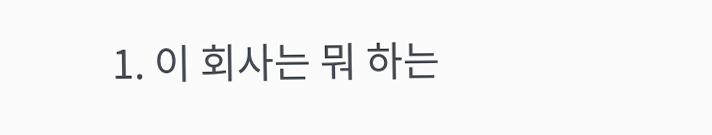1. 이 회사는 뭐 하는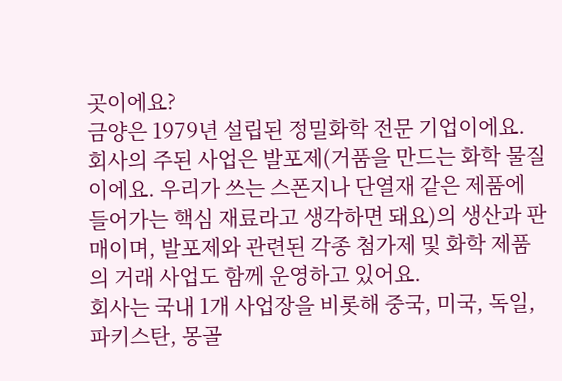곳이에요?
금양은 1979년 설립된 정밀화학 전문 기업이에요. 회사의 주된 사업은 발포제(거품을 만드는 화학 물질이에요. 우리가 쓰는 스폰지나 단열재 같은 제품에 들어가는 핵심 재료라고 생각하면 돼요)의 생산과 판매이며, 발포제와 관련된 각종 첨가제 및 화학 제품의 거래 사업도 함께 운영하고 있어요.
회사는 국내 1개 사업장을 비롯해 중국, 미국, 독일, 파키스탄, 몽골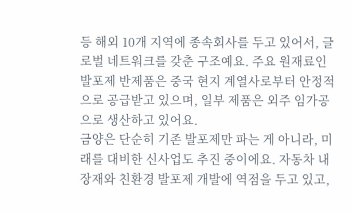등 해외 10개 지역에 종속회사를 두고 있어서, 글로벌 네트워크를 갖춘 구조예요. 주요 원재료인 발포제 반제품은 중국 현지 계열사로부터 안정적으로 공급받고 있으며, 일부 제품은 외주 임가공으로 생산하고 있어요.
금양은 단순히 기존 발포제만 파는 게 아니라, 미래를 대비한 신사업도 추진 중이에요. 자동차 내장재와 친환경 발포제 개발에 역점을 두고 있고,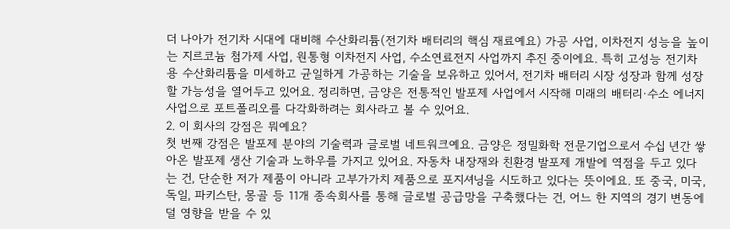더 나아가 전기차 시대에 대비해 수산화리튬(전기차 배터리의 핵심 재료예요) 가공 사업, 이차전지 성능을 높이는 지르코늄 첨가제 사업, 원통형 이차전지 사업, 수소연료전지 사업까지 추진 중이에요. 특히 고성능 전기차용 수산화리튬을 미세하고 균일하게 가공하는 기술을 보유하고 있어서, 전기차 배터리 시장 성장과 함께 성장할 가능성을 열어두고 있어요. 정리하면, 금양은 전통적인 발포제 사업에서 시작해 미래의 배터리·수소 에너지 사업으로 포트폴리오를 다각화하려는 회사라고 볼 수 있어요.
2. 이 회사의 강점은 뭐예요?
첫 번째 강점은 발포제 분야의 기술력과 글로벌 네트워크예요. 금양은 정밀화학 전문기업으로서 수십 년간 쌓아온 발포제 생산 기술과 노하우를 가지고 있어요. 자동차 내장재와 친환경 발포제 개발에 역점을 두고 있다는 건, 단순한 저가 제품이 아니라 고부가가치 제품으로 포지셔닝을 시도하고 있다는 뜻이에요. 또 중국, 미국, 독일, 파키스탄, 몽골 등 11개 종속회사를 통해 글로벌 공급망을 구축했다는 건, 어느 한 지역의 경기 변동에 덜 영향을 받을 수 있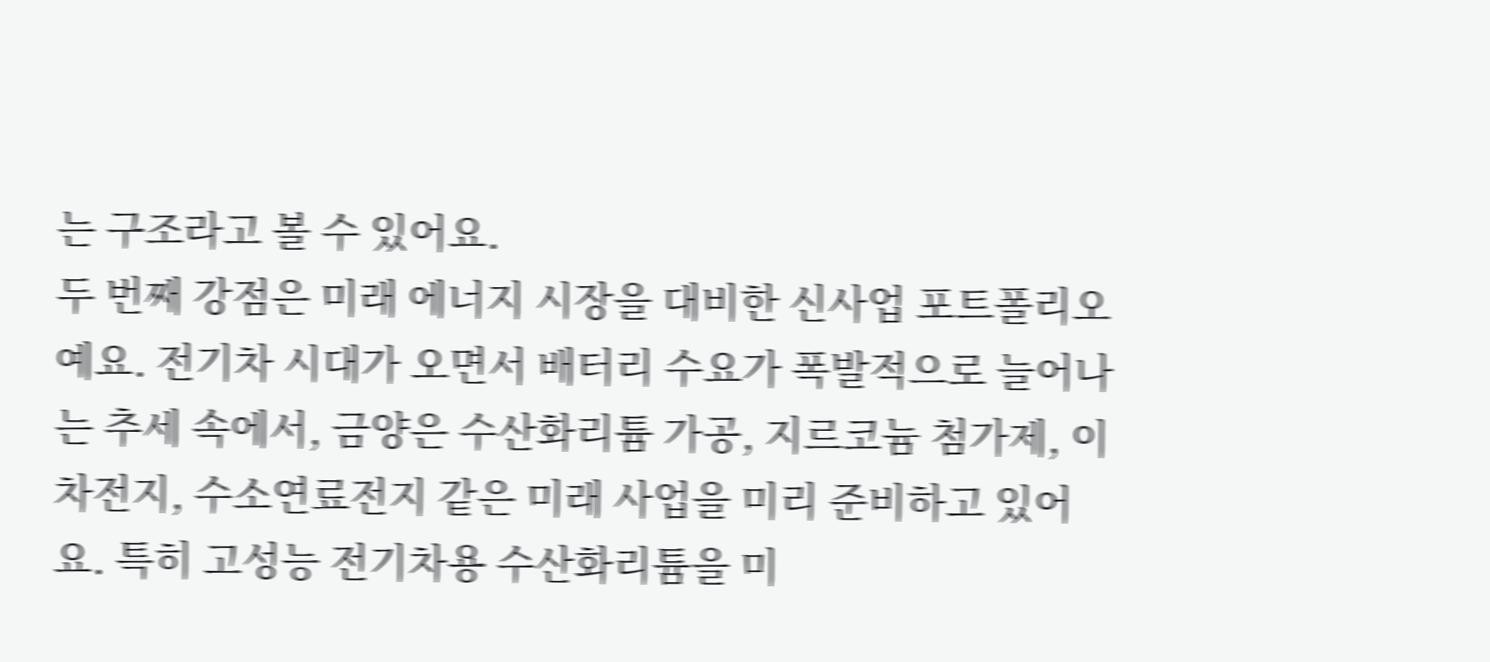는 구조라고 볼 수 있어요.
두 번째 강점은 미래 에너지 시장을 대비한 신사업 포트폴리오예요. 전기차 시대가 오면서 배터리 수요가 폭발적으로 늘어나는 추세 속에서, 금양은 수산화리튬 가공, 지르코늄 첨가제, 이차전지, 수소연료전지 같은 미래 사업을 미리 준비하고 있어요. 특히 고성능 전기차용 수산화리튬을 미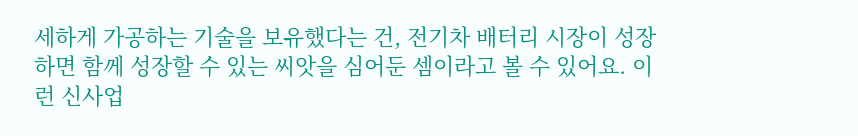세하게 가공하는 기술을 보유했다는 건, 전기차 배터리 시장이 성장하면 함께 성장할 수 있는 씨앗을 심어둔 셈이라고 볼 수 있어요. 이런 신사업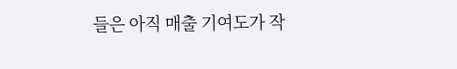들은 아직 매출 기여도가 작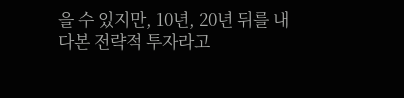을 수 있지만, 10년, 20년 뒤를 내다본 전략적 투자라고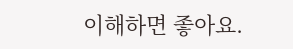이해하면 좋아요.